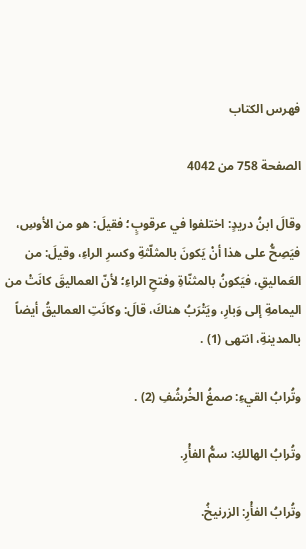فهرس الكتاب

الصفحة 758 من 4042

وقالَ ابنُ دريدٍ: اختلفوا في عرقوبٍ؛ فقيلَ: هو من الأوسِ، فيَصِحُّ على هذا أنْ يَكونَ بالمثلّثةِ وكسرِ الراءِ، وقيلَ: من العَماليقِ، فيَكونُ بالمثنّاةِ وفتحِ الراءِ؛ لأنّ العماليقَ كانَتْ من اليمامةِ إلى وَبارِ، ويَتْرَبُ هناكَ، قالَ: وكانَتِ العماليقُ أيضاً بالمدينةِ، انتهى (1) .

وتُرابُ القيءِ: صمغُ الخُرشُفِ (2) .

وتُرابُ الهالكِ: سمُّ الفأْرِ.

وتُرابُ الفأْرِ: الزرنيخُ.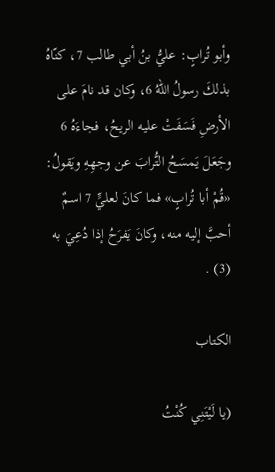وأبو تُرابٍ: عليُّ بنُ أبي طالب 7، كنّاهُ بذلكَ رسولُ اللهُ 6، وكان قد نامَ على الأرضِ فَسَفَتْ عليه الريحُ، فجاءَهُ 6 وجَعَلَ يَمسَحُ التُّرابَ عن وجهِهِ ويَقولُ: «قُمْ أبا تُرابٍ» فما كانَ لعليٍّ 7 اسمٌ أحبَّ إليه منه، وكانَ يَفرَحُ إذا دُعِيَ به (3) .

الكتاب

(يا لَيْتَنِي كُنْتُ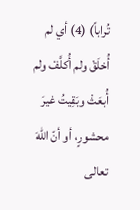تُراباً) (4) أي لم أُخلَقْ ولم أُكلَّفْ ولم أُبعَثْ وبَقِيتُ غيرَ محشورٍ، أو أنّ اللهَ تعالى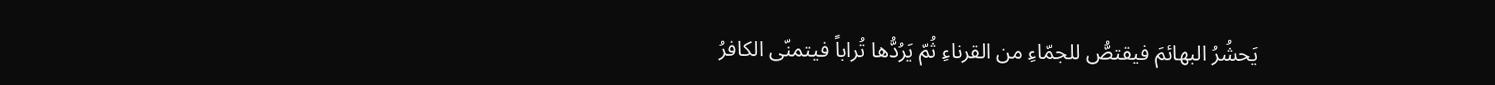يَحشُرُ البهائمَ فيقتصُّ للجمّاءِ من القرناءِ ثُمّ يَرُدُّها تُراباً فيتمنّى الكافرُ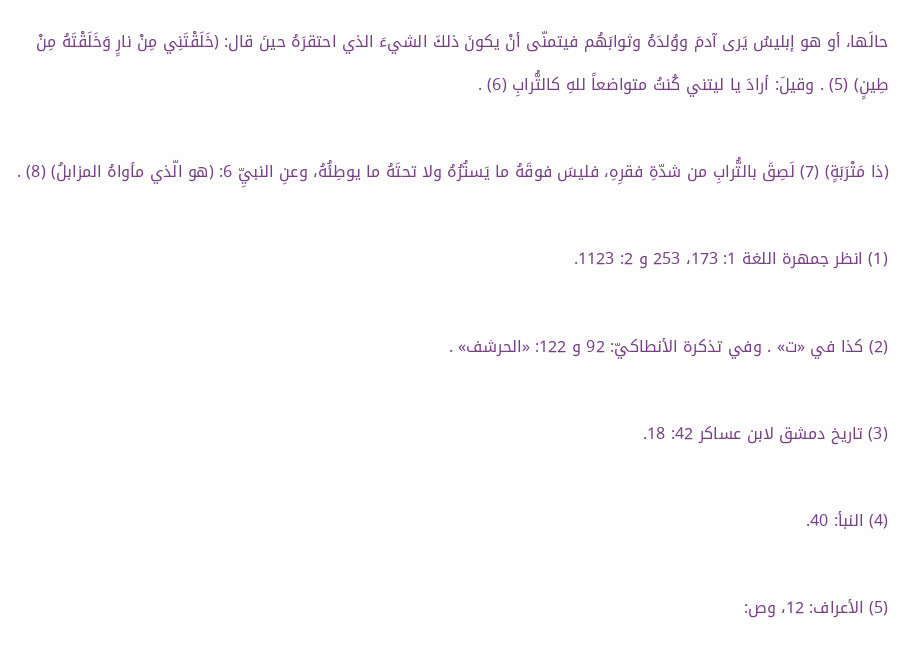حالَها، أو هو إبليسُ يَرى آدمَ ووُلدَهُ وثوابَهُم فيتمنّى أنْ يكونَ ذلكَ الشيءَ الذي احتقرَهُ حينَ قال: (خَلَقْتَنِي مِنْ نارٍ وَخَلَقْتَهُ مِنْ طِينٍ) (5) . وقيلَ: أرادَ يا ليتني كُنتُ متواضعاً للهِ كالتُّرابِ (6) .

(ذا مَتْرَبَةٍ) (7) لَصِقَ بالتُّرابِ من شدّةِ فقرِهِ، فليسَ فوقَهُ ما يَستُرُهُ ولا تحتَهُ ما يوطِئُهُ، وعنِ النبيِّ 6: (هو الّذي مأواهُ المزابلُ) (8) .

(1) انظر جمهرة اللغة 1: 173، 253 و 2: 1123.

(2) كذا في «ت» . وفي تذكرة الأنطاكيّ: 92 و 122: «الحرشف» .

(3) تاريخ دمشق لابن عساكر 42: 18.

(4) النبأ: 40.

(5) الأعراف: 12، وص: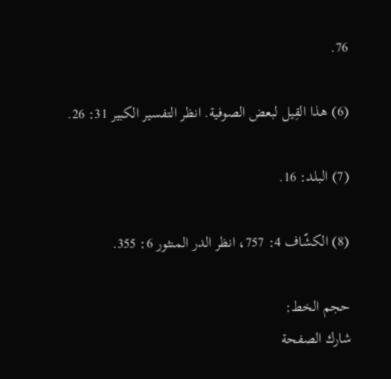76.

(6) هذا القِيل لبعض الصوفية. انظر التفسير الكبير 31: 26.

(7) البلد: 16.

(8) الكشّاف 4: 757، انظر الدر المنثور 6: 355.

حجم الخط:
شارك الصفحة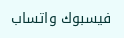فيسبوك واتساب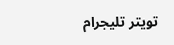تويتر تليجرام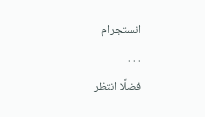انستجرام
. . .
فضلًا انتظر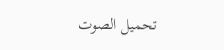تحميل الصوت